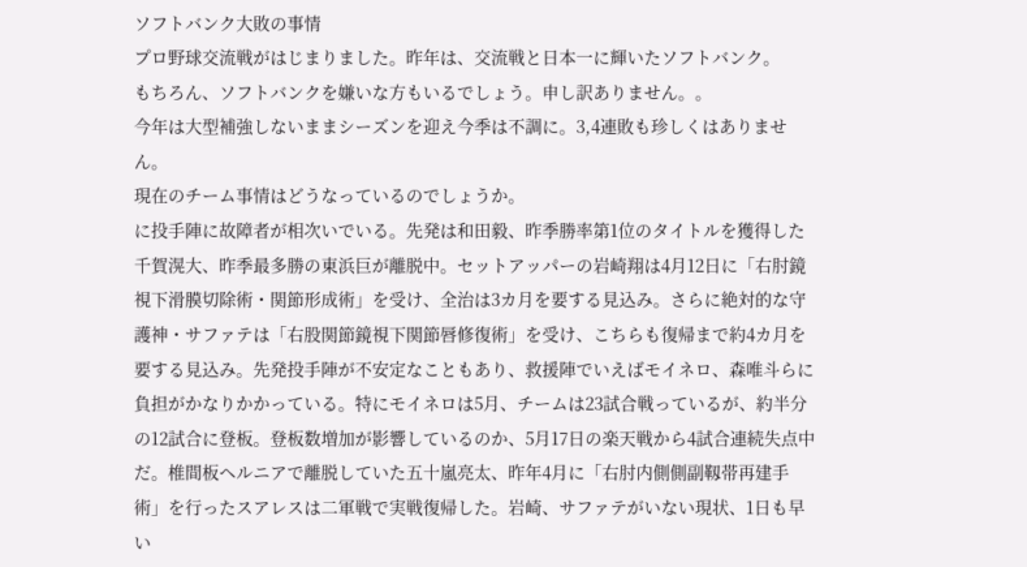ソフトバンク大敗の事情
プロ野球交流戦がはじまりました。昨年は、交流戦と日本一に輝いたソフトバンク。
もちろん、ソフトバンクを嫌いな方もいるでしょう。申し訳ありません。。
今年は大型補強しないままシーズンを迎え今季は不調に。3,4連敗も珍しくはありません。
現在のチーム事情はどうなっているのでしょうか。
に投手陣に故障者が相次いでいる。先発は和田毅、昨季勝率第1位のタイトルを獲得した千賀滉大、昨季最多勝の東浜巨が離脱中。セットアッパーの岩崎翔は4月12日に「右肘鏡視下滑膜切除術・関節形成術」を受け、全治は3カ月を要する見込み。さらに絶対的な守護神・サファテは「右股関節鏡視下関節唇修復術」を受け、こちらも復帰まで約4カ月を要する見込み。先発投手陣が不安定なこともあり、救援陣でいえばモイネロ、森唯斗らに負担がかなりかかっている。特にモイネロは5月、チームは23試合戦っているが、約半分の12試合に登板。登板数増加が影響しているのか、5月17日の楽天戦から4試合連続失点中だ。椎間板ヘルニアで離脱していた五十嵐亮太、昨年4月に「右肘内側側副靱帯再建手術」を行ったスアレスは二軍戦で実戦復帰した。岩崎、サファテがいない現状、1日も早い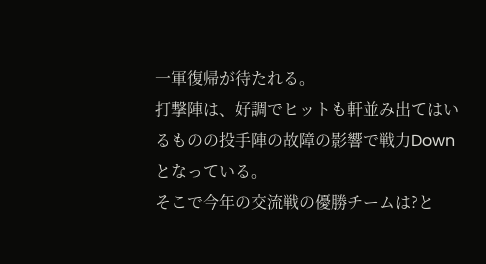一軍復帰が待たれる。
打撃陣は、好調でヒットも軒並み出てはいるものの投手陣の故障の影響で戦力Downとなっている。
そこで今年の交流戦の優勝チームは?と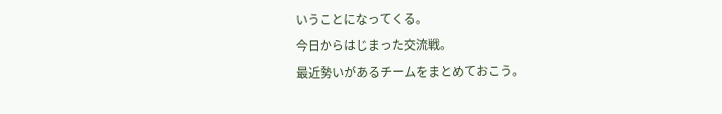いうことになってくる。
今日からはじまった交流戦。
最近勢いがあるチームをまとめておこう。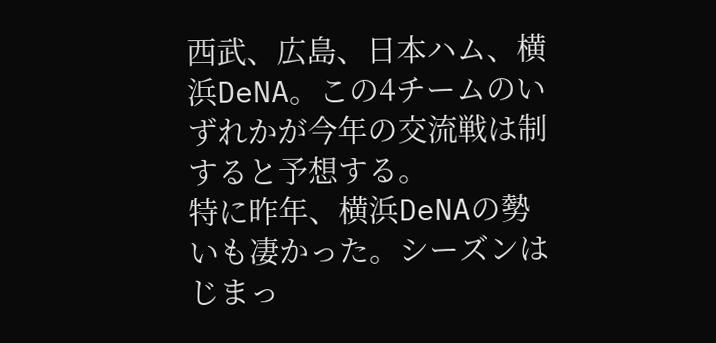西武、広島、日本ハム、横浜DeNA。この4チームのいずれかが今年の交流戦は制すると予想する。
特に昨年、横浜DeNAの勢いも凄かった。シーズンはじまっ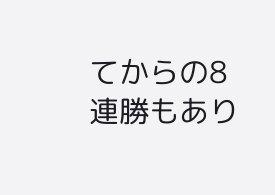てからの8連勝もあり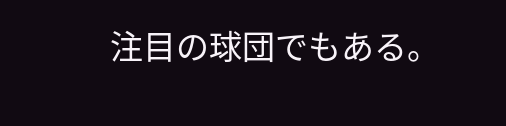注目の球団でもある。